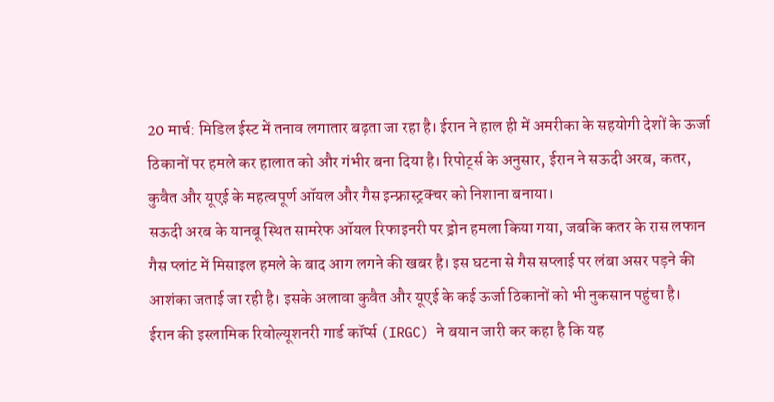20 मार्च: मिडिल ईस्ट में तनाव लगातार बढ़ता जा रहा है। ईरान ने हाल ही में अमरीका के सहयोगी देशों के ऊर्जा ठिकानों पर हमले कर हालात को और गंभीर बना दिया है। रिपोर्ट्स के अनुसार, ईरान ने सऊदी अरब, कतर, कुवैत और यूएई के महत्वपूर्ण ऑयल और गैस इन्फ्रास्ट्रक्चर को निशाना बनाया।
सऊदी अरब के यानबू स्थित सामरेफ ऑयल रिफाइनरी पर ड्रोन हमला किया गया, जबकि कतर के रास लफान गैस प्लांट में मिसाइल हमले के बाद आग लगने की खबर है। इस घटना से गैस सप्लाई पर लंबा असर पड़ने की आशंका जताई जा रही है। इसके अलावा कुवैत और यूएई के कई ऊर्जा ठिकानों को भी नुकसान पहुंचा है।
ईरान की इस्लामिक रिवोल्यूशनरी गार्ड कॉर्प्स (IRGC) ने बयान जारी कर कहा है कि यह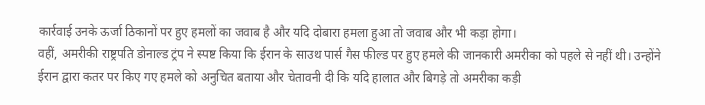कार्रवाई उनके ऊर्जा ठिकानों पर हुए हमलों का जवाब है और यदि दोबारा हमला हुआ तो जवाब और भी कड़ा होगा।
वहीं, अमरीकी राष्ट्रपति डोनाल्ड ट्रंप ने स्पष्ट किया कि ईरान के साउथ पार्स गैस फील्ड पर हुए हमले की जानकारी अमरीका को पहले से नहीं थी। उन्होंने ईरान द्वारा कतर पर किए गए हमले को अनुचित बताया और चेतावनी दी कि यदि हालात और बिगड़े तो अमरीका कड़ी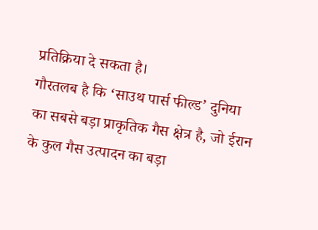प्रतिक्रिया दे सकता है।
गौरतलब है कि ‘साउथ पार्स फील्ड’ दुनिया का सबसे बड़ा प्राकृतिक गैस क्षेत्र है, जो ईरान के कुल गैस उत्पादन का बड़ा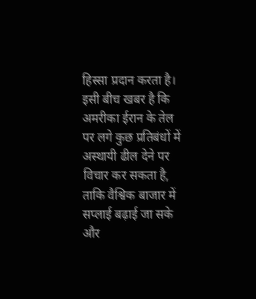हिस्सा प्रदान करता है।
इसी बीच खबर है कि अमरीका ईरान के तेल पर लगे कुछ प्रतिबंधों में अस्थायी ढील देने पर विचार कर सकता है, ताकि वैश्विक बाजार में सप्लाई बढ़ाई जा सके और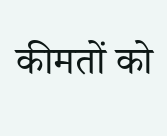कीमतों को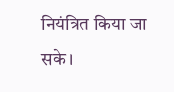नियंत्रित किया जा सके।